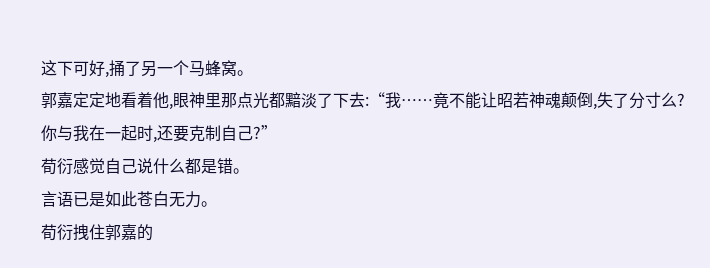这下可好,捅了另一个马蜂窝。
郭嘉定定地看着他,眼神里那点光都黯淡了下去:“我……竟不能让昭若神魂颠倒,失了分寸么?你与我在一起时,还要克制自己?”
荀衍感觉自己说什么都是错。
言语已是如此苍白无力。
荀衍拽住郭嘉的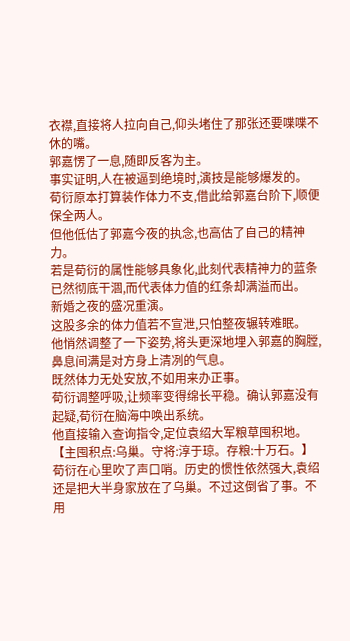衣襟,直接将人拉向自己,仰头堵住了那张还要喋喋不休的嘴。
郭嘉愣了一息,随即反客为主。
事实证明,人在被逼到绝境时,演技是能够爆发的。
荀衍原本打算装作体力不支,借此给郭嘉台阶下,顺便保全两人。
但他低估了郭嘉今夜的执念,也高估了自己的精神力。
若是荀衍的属性能够具象化,此刻代表精神力的蓝条已然彻底干涸,而代表体力值的红条却满溢而出。
新婚之夜的盛况重演。
这股多余的体力值若不宣泄,只怕整夜辗转难眠。
他悄然调整了一下姿势,将头更深地埋入郭嘉的胸膛,鼻息间满是对方身上清冽的气息。
既然体力无处安放,不如用来办正事。
荀衍调整呼吸,让频率变得绵长平稳。确认郭嘉没有起疑,荀衍在脑海中唤出系统。
他直接输入查询指令,定位袁绍大军粮草囤积地。
【主囤积点:乌巢。守将:淳于琼。存粮:十万石。】
荀衍在心里吹了声口哨。历史的惯性依然强大,袁绍还是把大半身家放在了乌巢。不过这倒省了事。不用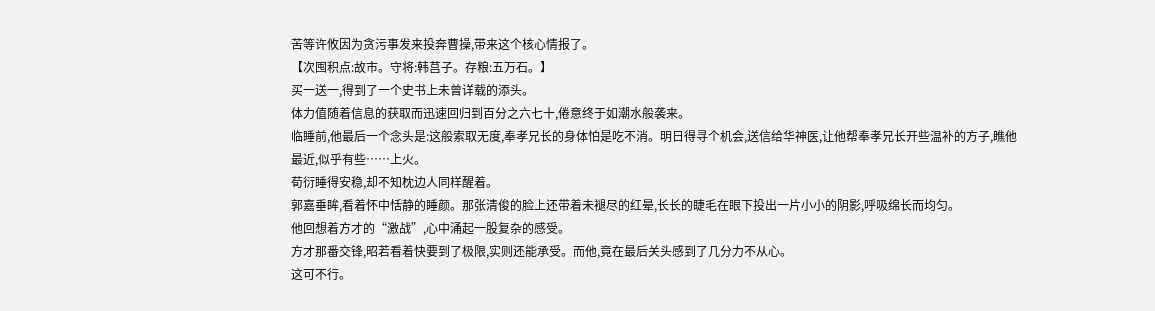苦等许攸因为贪污事发来投奔曹操,带来这个核心情报了。
【次囤积点:故市。守将:韩莒子。存粮:五万石。】
买一送一,得到了一个史书上未曾详载的添头。
体力值随着信息的获取而迅速回归到百分之六七十,倦意终于如潮水般袭来。
临睡前,他最后一个念头是:这般索取无度,奉孝兄长的身体怕是吃不消。明日得寻个机会,送信给华神医,让他帮奉孝兄长开些温补的方子,瞧他最近,似乎有些……上火。
荀衍睡得安稳,却不知枕边人同样醒着。
郭嘉垂眸,看着怀中恬静的睡颜。那张清俊的脸上还带着未褪尽的红晕,长长的睫毛在眼下投出一片小小的阴影,呼吸绵长而均匀。
他回想着方才的“激战”,心中涌起一股复杂的感受。
方才那番交锋,昭若看着快要到了极限,实则还能承受。而他,竟在最后关头感到了几分力不从心。
这可不行。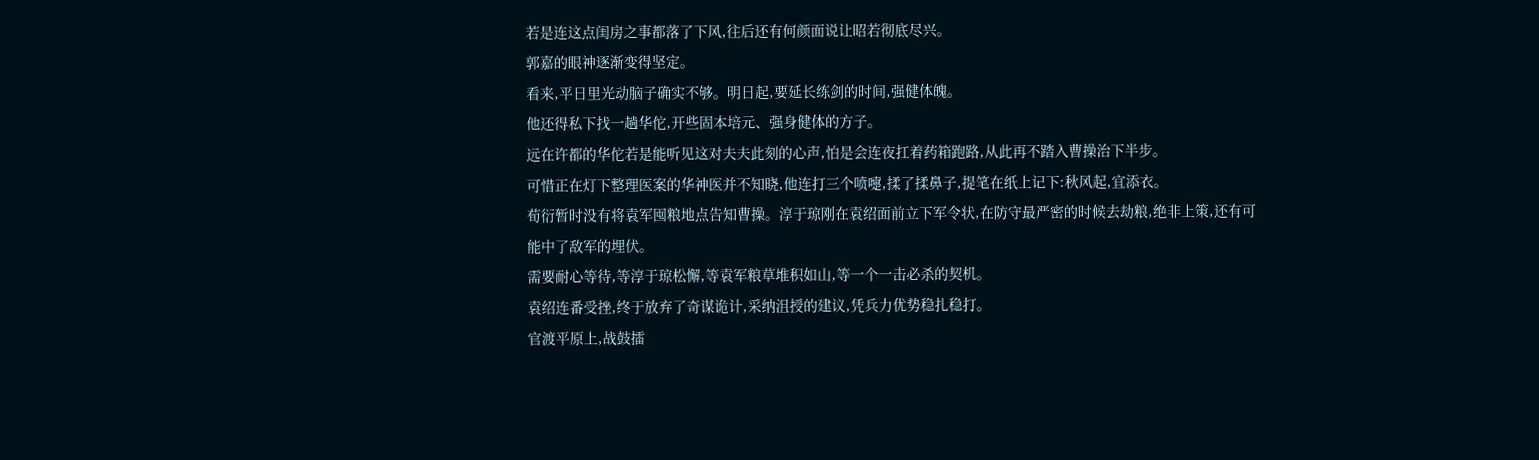若是连这点闺房之事都落了下风,往后还有何颜面说让昭若彻底尽兴。
郭嘉的眼神逐渐变得坚定。
看来,平日里光动脑子确实不够。明日起,要延长练剑的时间,强健体魄。
他还得私下找一趟华佗,开些固本培元、强身健体的方子。
远在许都的华佗若是能听见这对夫夫此刻的心声,怕是会连夜扛着药箱跑路,从此再不踏入曹操治下半步。
可惜正在灯下整理医案的华神医并不知晓,他连打三个喷嚏,揉了揉鼻子,提笔在纸上记下:秋风起,宜添衣。
荀衍暂时没有将袁军囤粮地点告知曹操。淳于琼刚在袁绍面前立下军令状,在防守最严密的时候去劫粮,绝非上策,还有可能中了敌军的埋伏。
需要耐心等待,等淳于琼松懈,等袁军粮草堆积如山,等一个一击必杀的契机。
袁绍连番受挫,终于放弃了奇谋诡计,采纳沮授的建议,凭兵力优势稳扎稳打。
官渡平原上,战鼓擂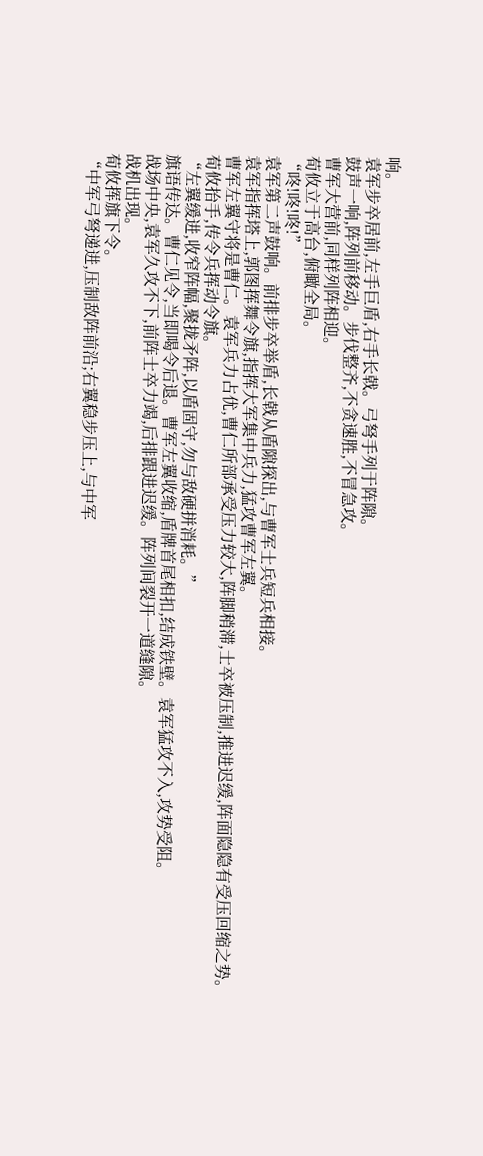响。
袁军步卒居前,左手巨盾,右手长戟。弓弩手列于阵隙。
鼓声一响,阵列前移动。步伐整齐,不贪速胜,不冒急攻。
曹军大营前,同样列阵相迎。
荀攸立于高台,俯瞰全局。
“咚!咚!咚!”
袁军第二声鼓响。前排步卒举盾,长戟从盾隙探出,与曹军士兵短兵相接。
袁军指挥塔上,郭图挥舞令旗,指挥大军集中兵力,猛攻曹军左翼。
曹军左翼守将是曹仁。袁军兵力占优,曹仁所部承受压力较大,阵脚稍滞,士卒被压制,推进迟缓,阵面隐隐有受压回缩之势。
荀攸抬手,传令兵挥动令旗。
“左翼缓进,收窄阵幅,聚拢矛阵,以盾固守,勿与敌硬拼消耗。”
旗语传达。曹仁见令,当即喝令后退。曹军左翼收缩,盾牌首尾相扣,结成铁壁。袁军猛攻不入,攻势受阻。
战场中央,袁军久攻不下,前阵士卒力竭,后排跟进迟缓。阵列间裂开一道缝隙。
战机出现。
荀攸挥旗下令。
“中军弓弩递进,压制敌阵前沿;右翼稳步压上,与中军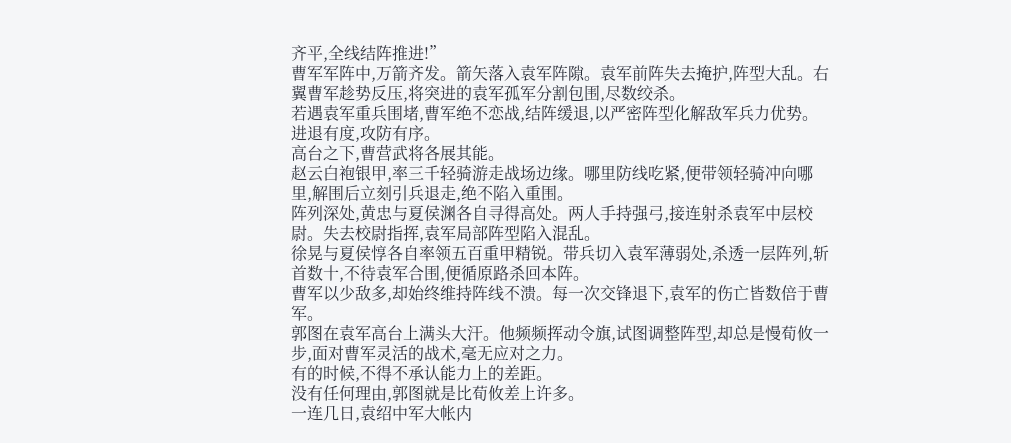齐平,全线结阵推进!”
曹军军阵中,万箭齐发。箭矢落入袁军阵隙。袁军前阵失去掩护,阵型大乱。右翼曹军趁势反压,将突进的袁军孤军分割包围,尽数绞杀。
若遇袁军重兵围堵,曹军绝不恋战,结阵缓退,以严密阵型化解敌军兵力优势。进退有度,攻防有序。
高台之下,曹营武将各展其能。
赵云白袍银甲,率三千轻骑游走战场边缘。哪里防线吃紧,便带领轻骑冲向哪里,解围后立刻引兵退走,绝不陷入重围。
阵列深处,黄忠与夏侯渊各自寻得高处。两人手持强弓,接连射杀袁军中层校尉。失去校尉指挥,袁军局部阵型陷入混乱。
徐晃与夏侯惇各自率领五百重甲精锐。带兵切入袁军薄弱处,杀透一层阵列,斩首数十,不待袁军合围,便循原路杀回本阵。
曹军以少敌多,却始终维持阵线不溃。每一次交锋退下,袁军的伤亡皆数倍于曹军。
郭图在袁军高台上满头大汗。他频频挥动令旗,试图调整阵型,却总是慢荀攸一步,面对曹军灵活的战术,毫无应对之力。
有的时候,不得不承认能力上的差距。
没有任何理由,郭图就是比荀攸差上许多。
一连几日,袁绍中军大帐内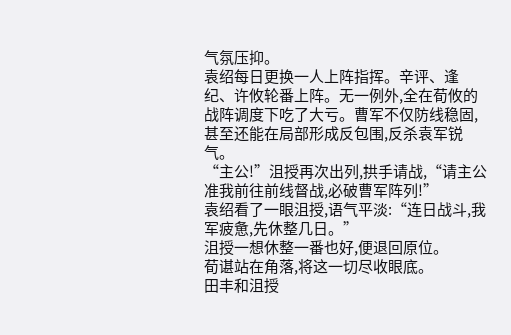气氛压抑。
袁绍每日更换一人上阵指挥。辛评、逢纪、许攸轮番上阵。无一例外,全在荀攸的战阵调度下吃了大亏。曹军不仅防线稳固,甚至还能在局部形成反包围,反杀袁军锐气。
“主公!”沮授再次出列,拱手请战,“请主公准我前往前线督战,必破曹军阵列!”
袁绍看了一眼沮授,语气平淡:“连日战斗,我军疲惫,先休整几日。”
沮授一想休整一番也好,便退回原位。
荀谌站在角落,将这一切尽收眼底。
田丰和沮授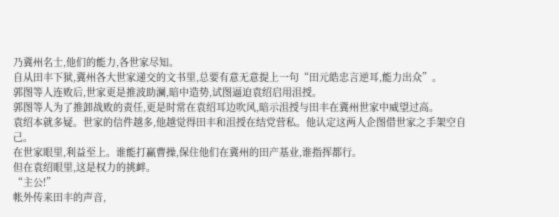乃冀州名士,他们的能力,各世家尽知。
自从田丰下狱,冀州各大世家递交的文书里,总要有意无意提上一句“田元皓忠言逆耳,能力出众”。
郭图等人连败后,世家更是推波助澜,暗中造势,试图逼迫袁绍启用沮授。
郭图等人为了推卸战败的责任,更是时常在袁绍耳边吹风,暗示沮授与田丰在冀州世家中威望过高。
袁绍本就多疑。世家的信件越多,他越觉得田丰和沮授在结党营私。他认定这两人企图借世家之手架空自己。
在世家眼里,利益至上。谁能打赢曹操,保住他们在冀州的田产基业,谁指挥都行。
但在袁绍眼里,这是权力的挑衅。
“主公!”
帐外传来田丰的声音,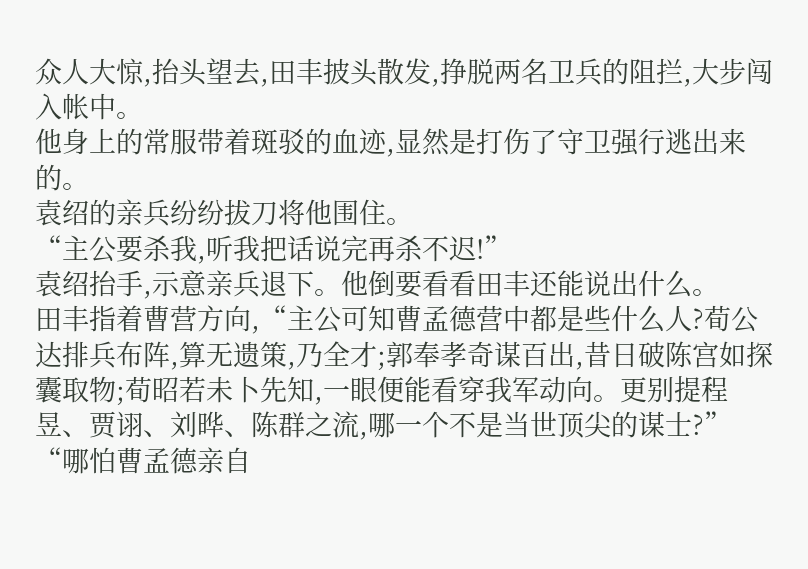众人大惊,抬头望去,田丰披头散发,挣脱两名卫兵的阻拦,大步闯入帐中。
他身上的常服带着斑驳的血迹,显然是打伤了守卫强行逃出来的。
袁绍的亲兵纷纷拔刀将他围住。
“主公要杀我,听我把话说完再杀不迟!”
袁绍抬手,示意亲兵退下。他倒要看看田丰还能说出什么。
田丰指着曹营方向,“主公可知曹孟德营中都是些什么人?荀公达排兵布阵,算无遗策,乃全才;郭奉孝奇谋百出,昔日破陈宫如探囊取物;荀昭若未卜先知,一眼便能看穿我军动向。更别提程昱、贾诩、刘晔、陈群之流,哪一个不是当世顶尖的谋士?”
“哪怕曹孟德亲自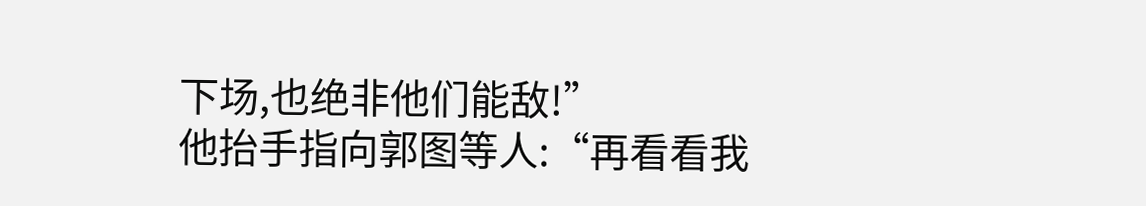下场,也绝非他们能敌!”
他抬手指向郭图等人:“再看看我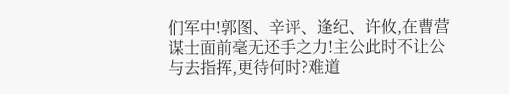们军中!郭图、辛评、逢纪、许攸,在曹营谋士面前毫无还手之力!主公此时不让公与去指挥,更待何时?难道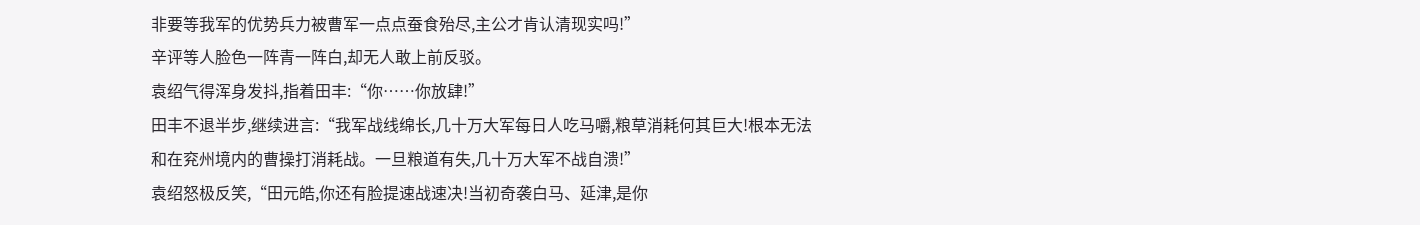非要等我军的优势兵力被曹军一点点蚕食殆尽,主公才肯认清现实吗!”
辛评等人脸色一阵青一阵白,却无人敢上前反驳。
袁绍气得浑身发抖,指着田丰:“你……你放肆!”
田丰不退半步,继续进言:“我军战线绵长,几十万大军每日人吃马嚼,粮草消耗何其巨大!根本无法和在兖州境内的曹操打消耗战。一旦粮道有失,几十万大军不战自溃!”
袁绍怒极反笑,“田元皓,你还有脸提速战速决!当初奇袭白马、延津,是你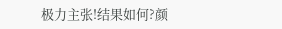极力主张!结果如何?颜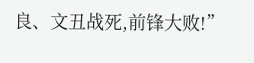良、文丑战死,前锋大败!”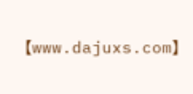【www.dajuxs.com】